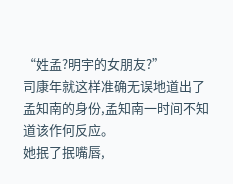“姓孟?明宇的女朋友?”
司康年就这样准确无误地道出了孟知南的身份,孟知南一时间不知道该作何反应。
她抿了抿嘴唇,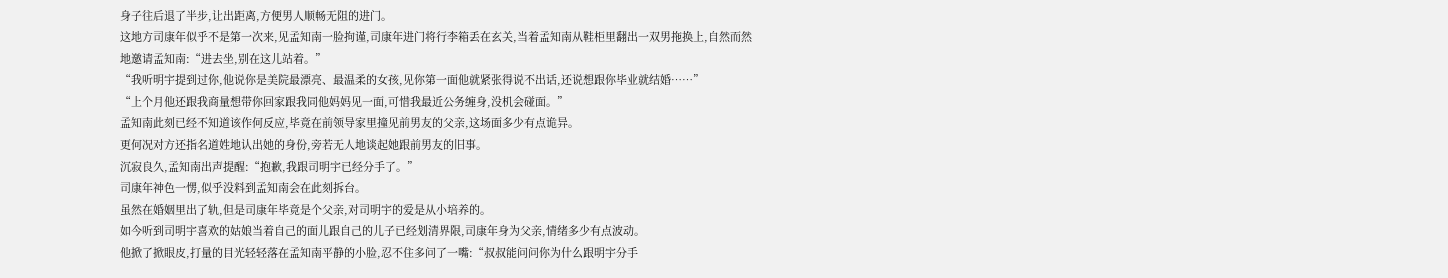身子往后退了半步,让出距离,方便男人顺畅无阻的进门。
这地方司康年似乎不是第一次来,见孟知南一脸拘谨,司康年进门将行李箱丢在玄关,当着孟知南从鞋柜里翻出一双男拖换上,自然而然地邀请孟知南:“进去坐,别在这儿站着。”
“我听明宇提到过你,他说你是美院最漂亮、最温柔的女孩,见你第一面他就紧张得说不出话,还说想跟你毕业就结婚……”
“上个月他还跟我商量想带你回家跟我同他妈妈见一面,可惜我最近公务缠身,没机会碰面。”
孟知南此刻已经不知道该作何反应,毕竟在前领导家里撞见前男友的父亲,这场面多少有点诡异。
更何况对方还指名道姓地认出她的身份,旁若无人地谈起她跟前男友的旧事。
沉寂良久,孟知南出声提醒:“抱歉,我跟司明宇已经分手了。”
司康年神色一愣,似乎没料到孟知南会在此刻拆台。
虽然在婚姻里出了轨,但是司康年毕竟是个父亲,对司明宇的爱是从小培养的。
如今听到司明宇喜欢的姑娘当着自己的面儿跟自己的儿子已经划清界限,司康年身为父亲,情绪多少有点波动。
他掀了掀眼皮,打量的目光轻轻落在孟知南平静的小脸,忍不住多问了一嘴:“叔叔能问问你为什么跟明宇分手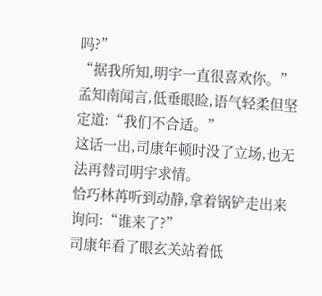吗?”
“据我所知,明宇一直很喜欢你。”
孟知南闻言,低垂眼睑,语气轻柔但坚定道:“我们不合适。”
这话一出,司康年顿时没了立场,也无法再替司明宇求情。
恰巧林苒听到动静,拿着锅铲走出来询问:“谁来了?”
司康年看了眼玄关站着低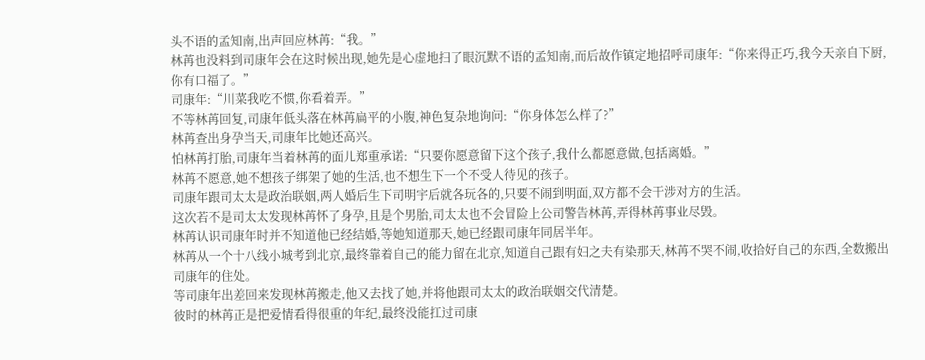头不语的孟知南,出声回应林苒:“我。”
林苒也没料到司康年会在这时候出现,她先是心虚地扫了眼沉默不语的孟知南,而后故作镇定地招呼司康年:“你来得正巧,我今天亲自下厨,你有口福了。”
司康年:“川菜我吃不惯,你看着弄。”
不等林苒回复,司康年低头落在林苒扁平的小腹,神色复杂地询问:“你身体怎么样了?”
林苒查出身孕当天,司康年比她还高兴。
怕林苒打胎,司康年当着林苒的面儿郑重承诺:“只要你愿意留下这个孩子,我什么都愿意做,包括离婚。”
林苒不愿意,她不想孩子绑架了她的生活,也不想生下一个不受人待见的孩子。
司康年跟司太太是政治联姻,两人婚后生下司明宇后就各玩各的,只要不闹到明面,双方都不会干涉对方的生活。
这次若不是司太太发现林苒怀了身孕,且是个男胎,司太太也不会冒险上公司警告林苒,弄得林苒事业尽毁。
林苒认识司康年时并不知道他已经结婚,等她知道那天,她已经跟司康年同居半年。
林苒从一个十八线小城考到北京,最终靠着自己的能力留在北京,知道自己跟有妇之夫有染那天,林苒不哭不闹,收拾好自己的东西,全数搬出司康年的住处。
等司康年出差回来发现林苒搬走,他又去找了她,并将他跟司太太的政治联姻交代清楚。
彼时的林苒正是把爱情看得很重的年纪,最终没能扛过司康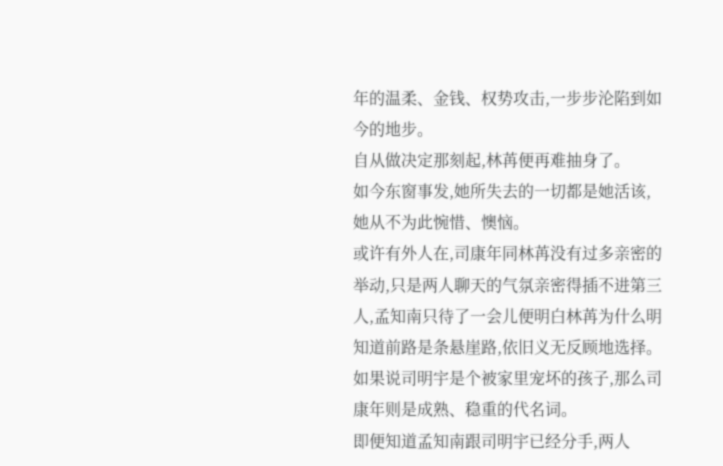年的温柔、金钱、权势攻击,一步步沦陷到如今的地步。
自从做决定那刻起,林苒便再难抽身了。
如今东窗事发,她所失去的一切都是她活该,她从不为此惋惜、懊恼。
或许有外人在,司康年同林苒没有过多亲密的举动,只是两人聊天的气氛亲密得插不进第三人,孟知南只待了一会儿便明白林苒为什么明知道前路是条悬崖路,依旧义无反顾地选择。
如果说司明宇是个被家里宠坏的孩子,那么司康年则是成熟、稳重的代名词。
即便知道孟知南跟司明宇已经分手,两人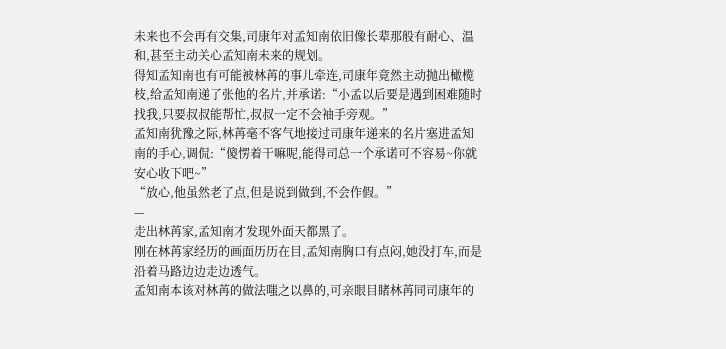未来也不会再有交集,司康年对孟知南依旧像长辈那般有耐心、温和,甚至主动关心孟知南未来的规划。
得知孟知南也有可能被林苒的事儿牵连,司康年竟然主动抛出橄榄枝,给孟知南递了张他的名片,并承诺:“小孟以后要是遇到困难随时找我,只要叔叔能帮忙,叔叔一定不会袖手旁观。”
孟知南犹豫之际,林苒毫不客气地接过司康年递来的名片塞进孟知南的手心,调侃:“傻愣着干嘛呢,能得司总一个承诺可不容易~你就安心收下吧~”
“放心,他虽然老了点,但是说到做到,不会作假。”
—
走出林苒家,孟知南才发现外面天都黑了。
刚在林苒家经历的画面历历在目,孟知南胸口有点闷,她没打车,而是沿着马路边边走边透气。
孟知南本该对林苒的做法嗤之以鼻的,可亲眼目睹林苒同司康年的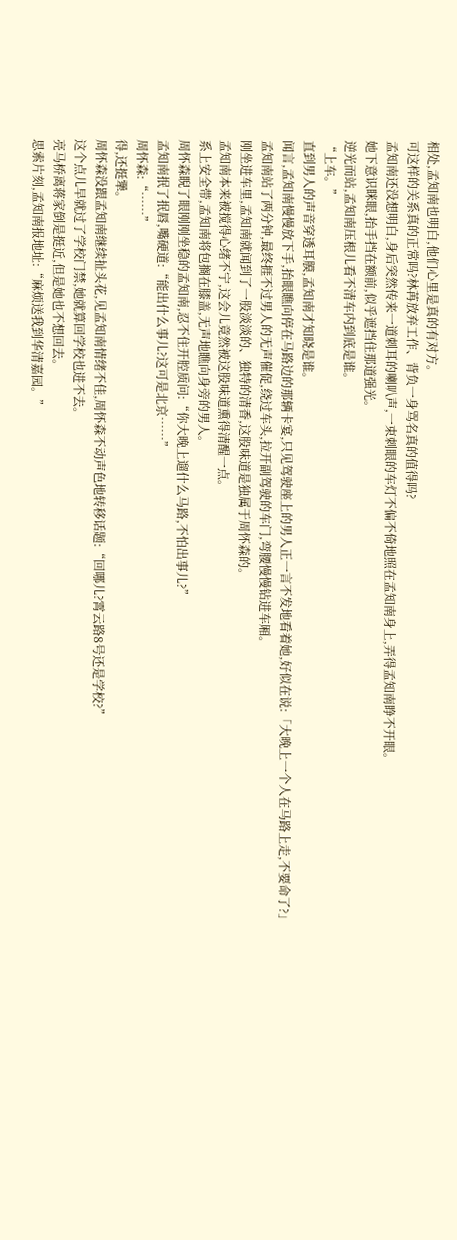相处,孟知南也明白,他们心里是真的有对方。
可这样的关系真的正常吗?林苒放弃工作、背负一身骂名真的值得吗?
孟知南还没想明白,身后突然传来一道刺耳的喇叭声,一束刺眼的车灯不偏不倚地照在孟知南身上,弄得孟知南睁不开眼。
她下意识眯眼,抬手挡在额前,似乎遮挡住那道强光。
逆光而站,孟知南压根儿看不清车内到底是谁。
“上车。”
直到男人的声音穿透耳膜,孟知南才知晓是谁。
闻言,孟知南慢慢放下手,抬眼瞧向停在马路边的那辆卡宴,只见驾驶座上的男人正一言不发地看着她,好似在说:「大晚上一个人在马路上走,不要命了?」
孟知南站了两分钟,最终捱不过男人的无声催促,绕过车头,拉开副驾驶的车门,弯腰慢慢钻进车厢。
刚坐进车里,孟知南就闻到了一股淡淡的、独特的清香,这股味道是独属于周怀森的。
孟知南本来被搅得心绪不宁,这会儿竟然被这股味道熏得清醒一点。
系上安全带,孟知南将包搁在膝盖,无声地瞧向身旁的男人。
周怀森睨了眼刚刚坐稳的孟知南,忍不住开腔质问:“你大晚上遛什么马路,不怕出事儿?”
孟知南抿了抿唇,嘴硬道:“能出什么事儿?这可是北京……”
周怀森:“……”
得,还挺犟。
周怀森没跟孟知南继续扯头花,见孟知南情绪不佳,周怀森不动声色地转移话题:“回哪儿?霄云路8号还是学校?”
这个点儿早就过了学校门禁,她就算回学校也进不去。
亮马桥离蒋家倒是挺近,但是她也不想回去。
思索片刻,孟知南报地址:“麻烦送我到华清嘉园。”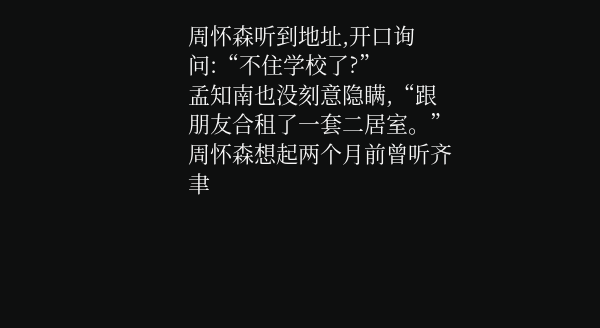周怀森听到地址,开口询问:“不住学校了?”
孟知南也没刻意隐瞒,“跟朋友合租了一套二居室。”
周怀森想起两个月前曾听齐聿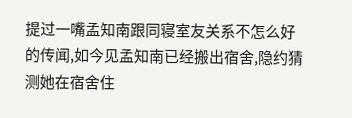提过一嘴孟知南跟同寝室友关系不怎么好的传闻,如今见孟知南已经搬出宿舍,隐约猜测她在宿舍住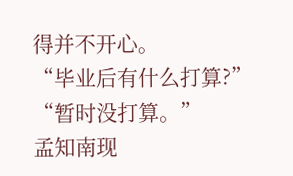得并不开心。
“毕业后有什么打算?”
“暂时没打算。”
孟知南现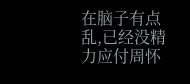在脑子有点乱,已经没精力应付周怀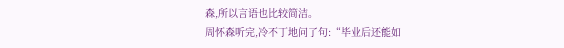森,所以言语也比较简洁。
周怀森听完,冷不丁地问了句:“毕业后还能如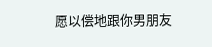愿以偿地跟你男朋友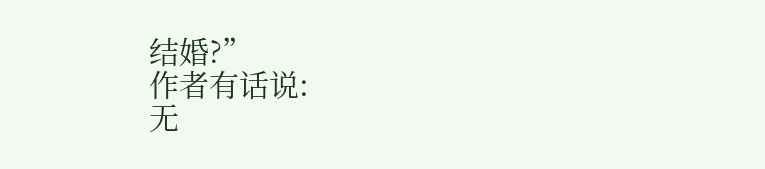结婚?”
作者有话说:
无